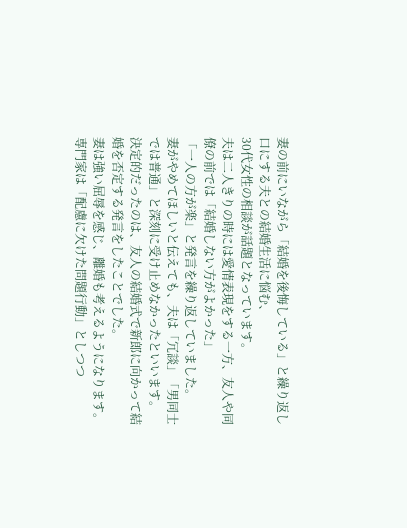妻の前にいながら「結婚を後悔している」と繰り返し口にする夫との結婚生活に悩む、
30代女性の相談が話題となっています。
夫は二人きりの時には愛情表現をする一方、友人や同僚の前では「結婚しない方がよかった」
「一人の方が楽」と発言を繰り返していました。
妻がやめてほしいと伝えても、夫は「冗談」「男同士では普通」と深刻に受け止めなかったといいます。
決定的だったのは、友人の結婚式で新郎に向かって結婚を否定する発言をしたことでした。
妻は強い屈辱を感じ、離婚も考えるようになります。
専門家は「配慮に欠けた問題行動」としつつ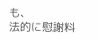も、
法的に慰謝料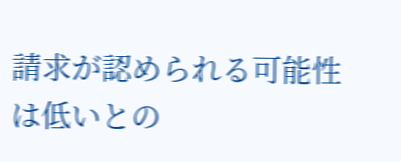請求が認められる可能性は低いとの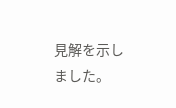見解を示しました。